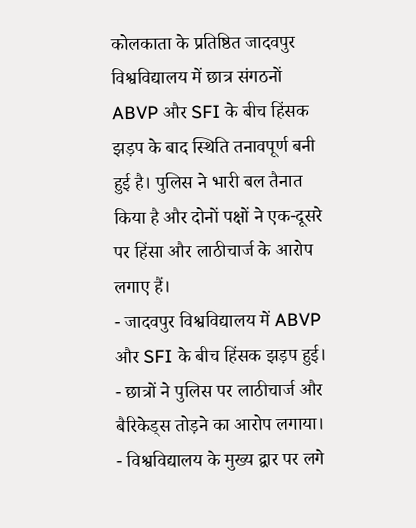कोलकाता के प्रतिष्ठित जादवपुर विश्वविद्यालय में छात्र संगठनों ABVP और SFI के बीच हिंसक झड़प के बाद स्थिति तनावपूर्ण बनी हुई है। पुलिस ने भारी बल तैनात किया है और दोनों पक्षों ने एक-दूसरे पर हिंसा और लाठीचार्ज के आरोप लगाए हैं।
- जादवपुर विश्वविद्यालय में ABVP और SFI के बीच हिंसक झड़प हुई।
- छात्रों ने पुलिस पर लाठीचार्ज और बैरिकेड्स तोड़ने का आरोप लगाया।
- विश्वविद्यालय के मुख्य द्वार पर लगे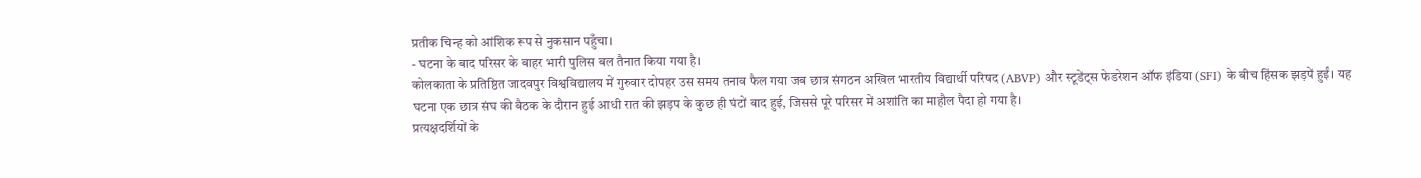प्रतीक चिन्ह को आंशिक रूप से नुकसान पहुँचा।
- घटना के बाद परिसर के बाहर भारी पुलिस बल तैनात किया गया है।
कोलकाता के प्रतिष्ठित जादवपुर विश्वविद्यालय में गुरुवार दोपहर उस समय तनाव फैल गया जब छात्र संगठन अखिल भारतीय विद्यार्थी परिषद (ABVP) और स्टूडेंट्स फेडरेशन ऑफ इंडिया (SFI) के बीच हिंसक झड़पें हुईं। यह घटना एक छात्र संघ की बैठक के दौरान हुई आधी रात की झड़प के कुछ ही घंटों बाद हुई, जिससे पूरे परिसर में अशांति का माहौल पैदा हो गया है।
प्रत्यक्षदर्शियों के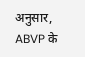अनुसार, ABVP के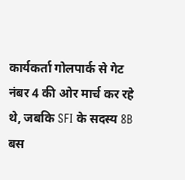कार्यकर्ता गोलपार्क से गेट नंबर 4 की ओर मार्च कर रहे थे, जबकि SFI के सदस्य 8B बस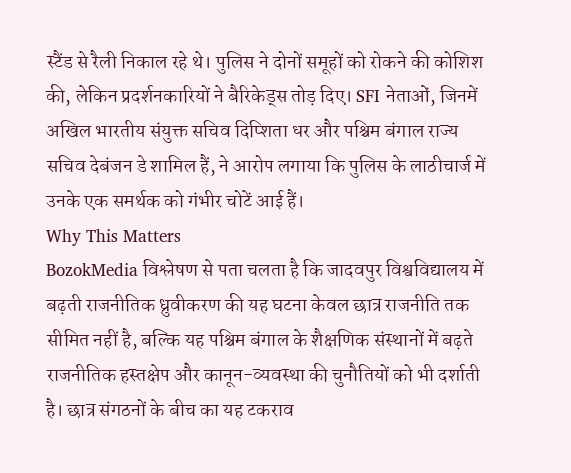स्टैंड से रैली निकाल रहे थे। पुलिस ने दोनों समूहों को रोकने की कोशिश की, लेकिन प्रदर्शनकारियों ने बैरिकेड्स तोड़ दिए। SFI नेताओं, जिनमें अखिल भारतीय संयुक्त सचिव दिप्शिता धर और पश्चिम बंगाल राज्य सचिव देबंजन डे शामिल हैं, ने आरोप लगाया कि पुलिस के लाठीचार्ज में उनके एक समर्थक को गंभीर चोटें आई हैं।
Why This Matters
BozokMedia विश्लेषण से पता चलता है कि जादवपुर विश्वविद्यालय में बढ़ती राजनीतिक ध्रुवीकरण की यह घटना केवल छात्र राजनीति तक सीमित नहीं है, बल्कि यह पश्चिम बंगाल के शैक्षणिक संस्थानों में बढ़ते राजनीतिक हस्तक्षेप और कानून-व्यवस्था की चुनौतियों को भी दर्शाती है। छात्र संगठनों के बीच का यह टकराव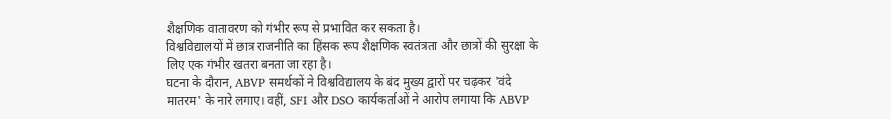शैक्षणिक वातावरण को गंभीर रूप से प्रभावित कर सकता है।
विश्वविद्यालयों में छात्र राजनीति का हिंसक रूप शैक्षणिक स्वतंत्रता और छात्रों की सुरक्षा के लिए एक गंभीर खतरा बनता जा रहा है।
घटना के दौरान, ABVP समर्थकों ने विश्वविद्यालय के बंद मुख्य द्वारों पर चढ़कर 'वंदे मातरम' के नारे लगाए। वहीं, SFI और DSO कार्यकर्ताओं ने आरोप लगाया कि ABVP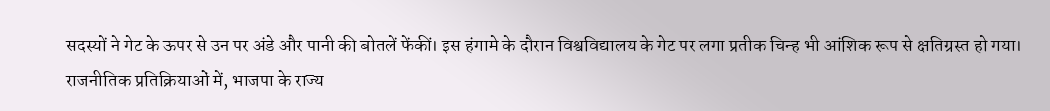सदस्यों ने गेट के ऊपर से उन पर अंडे और पानी की बोतलें फेंकीं। इस हंगामे के दौरान विश्वविद्यालय के गेट पर लगा प्रतीक चिन्ह भी आंशिक रूप से क्षतिग्रस्त हो गया।
राजनीतिक प्रतिक्रियाओं में, भाजपा के राज्य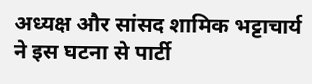अध्यक्ष और सांसद शामिक भट्टाचार्य ने इस घटना से पार्टी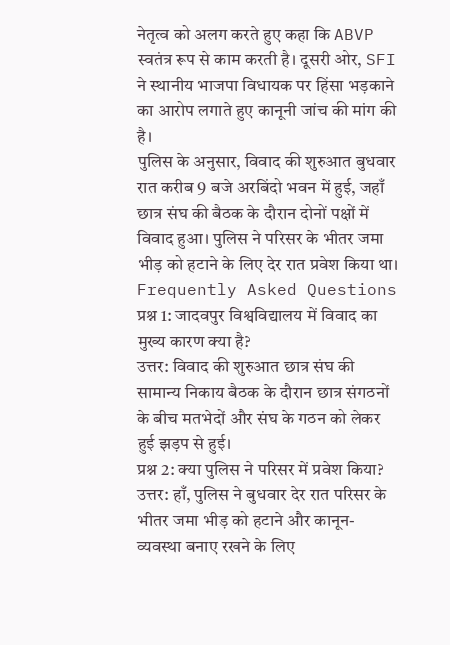नेतृत्व को अलग करते हुए कहा कि ABVP स्वतंत्र रूप से काम करती है। दूसरी ओर, SFI ने स्थानीय भाजपा विधायक पर हिंसा भड़काने का आरोप लगाते हुए कानूनी जांच की मांग की है।
पुलिस के अनुसार, विवाद की शुरुआत बुधवार रात करीब 9 बजे अरबिंदो भवन में हुई, जहाँ छात्र संघ की बैठक के दौरान दोनों पक्षों में विवाद हुआ। पुलिस ने परिसर के भीतर जमा भीड़ को हटाने के लिए देर रात प्रवेश किया था।
Frequently Asked Questions
प्रश्न 1: जादवपुर विश्वविद्यालय में विवाद का मुख्य कारण क्या है?
उत्तर: विवाद की शुरुआत छात्र संघ की सामान्य निकाय बैठक के दौरान छात्र संगठनों के बीच मतभेदों और संघ के गठन को लेकर हुई झड़प से हुई।
प्रश्न 2: क्या पुलिस ने परिसर में प्रवेश किया?
उत्तर: हाँ, पुलिस ने बुधवार देर रात परिसर के भीतर जमा भीड़ को हटाने और कानून-व्यवस्था बनाए रखने के लिए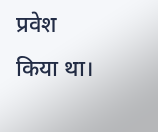प्रवेश किया था।